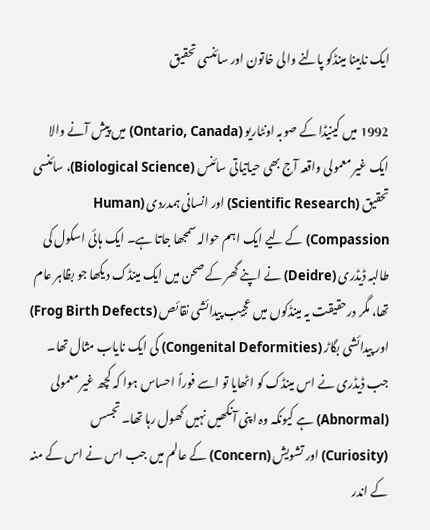ایک نابینا مینڈکو پالنے والی خاتون اور سائنسی تحقیق

1992 میں کینیڈا کے صوبہ اونٹاریو (Ontario, Canada) میں پیش آنے والا ایک غیر معمولی واقعہ آج بھی حیاتیاتی سائنس (Biological Science)، سائنسی تحقیق (Scientific Research) اور انسانی ہمدردی (Human Compassion) کے لیے ایک اہم حوالہ سمجھا جاتا ہے۔ ایک ہائی اسکول کی طالبہ ڈیڈری (Deidre) نے اپنے گھر کے صحن میں ایک مینڈک دیکھا جو بظاہر عام تھا، مگر درحقیقت یہ مینڈکوں میں عجیب پیدائشی نقائص (Frog Birth Defects) اور پیدائشی بگاڑ (Congenital Deformities) کی ایک نایاب مثال تھا۔
جب ڈیڈری نے اس مینڈک کو اٹھایا تو اسے فوراً احساس ہوا کہ کچھ غیر معمولی (Abnormal) ہے کیونکہ وہ اپنی آنکھیں نہیں کھول رہا تھا۔ تجسس (Curiosity) اور تشویش (Concern) کے عالم میں جب اس نے اس کے منہ کے اندر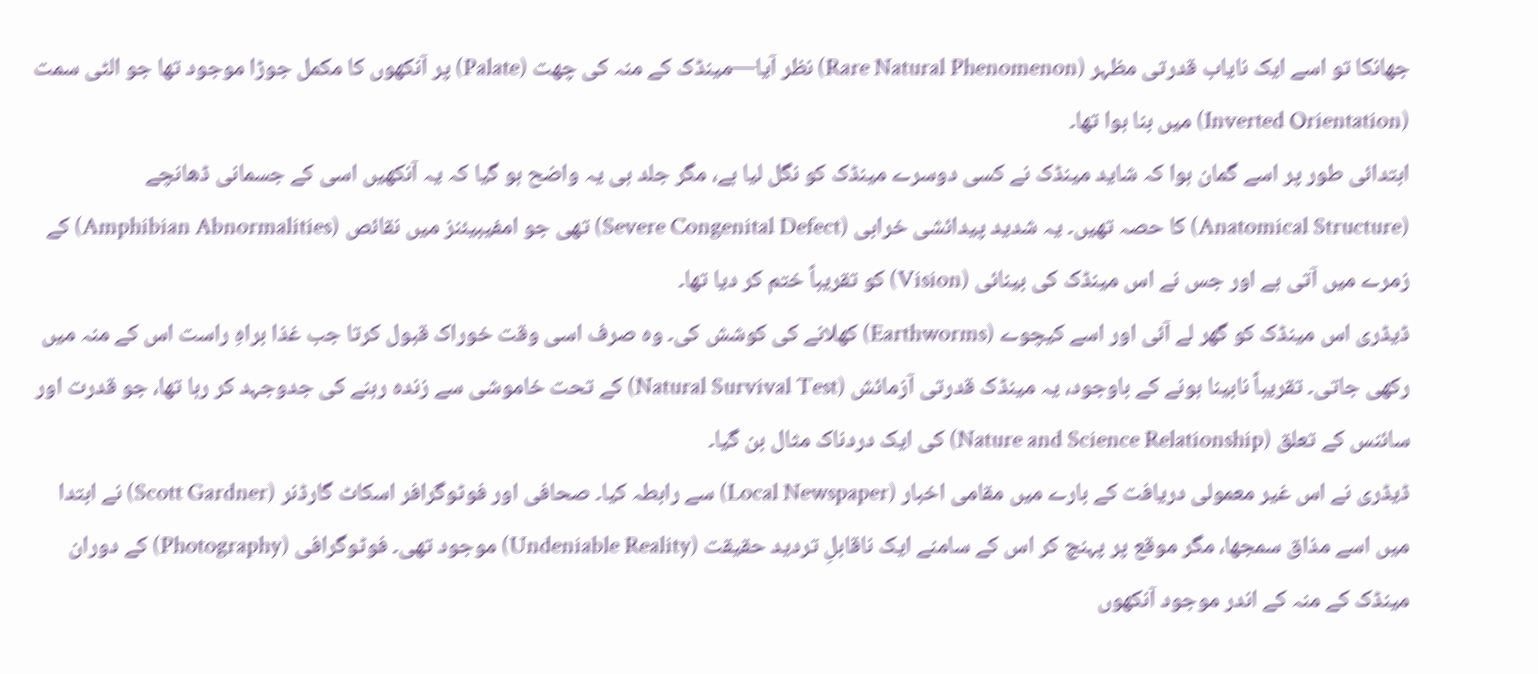جھانکا تو اسے ایک نایاب قدرتی مظہر (Rare Natural Phenomenon) نظر آیا—مینڈک کے منہ کی چھت (Palate) پر آنکھوں کا مکمل جوڑا موجود تھا جو الٹی سمت (Inverted Orientation) میں بنا ہوا تھا۔
ابتدائی طور پر اسے گمان ہوا کہ شاید مینڈک نے کسی دوسرے مینڈک کو نگل لیا ہے، مگر جلد ہی یہ واضح ہو گیا کہ یہ آنکھیں اسی کے جسمانی ڈھانچے (Anatomical Structure) کا حصہ تھیں۔ یہ شدید پیدائشی خرابی (Severe Congenital Defect) تھی جو امفیبیئنز میں نقائص (Amphibian Abnormalities) کے زمرے میں آتی ہے اور جس نے اس مینڈک کی بینائی (Vision) کو تقریباً ختم کر دیا تھا۔
ڈیڈری اس مینڈک کو گھر لے آئی اور اسے کیچوے (Earthworms) کھلانے کی کوشش کی۔ وہ صرف اسی وقت خوراک قبول کرتا جب غذا براہِ راست اس کے منہ میں رکھی جاتی۔ تقریباً نابینا ہونے کے باوجود، یہ مینڈک قدرتی آزمائش (Natural Survival Test) کے تحت خاموشی سے زندہ رہنے کی جدوجہد کر رہا تھا، جو قدرت اور سائنس کے تعلق (Nature and Science Relationship) کی ایک دردناک مثال بن گیا۔
ڈیڈری نے اس غیر معمولی دریافت کے بارے میں مقامی اخبار (Local Newspaper) سے رابطہ کیا۔ صحافی اور فوٹوگرافر اسکاٹ گارڈنر (Scott Gardner) نے ابتدا میں اسے مذاق سمجھا، مگر موقع پر پہنچ کر اس کے سامنے ایک ناقابلِ تردید حقیقت (Undeniable Reality) موجود تھی۔ فوٹوگرافی (Photography) کے دوران مینڈک کے منہ کے اندر موجود آنکھوں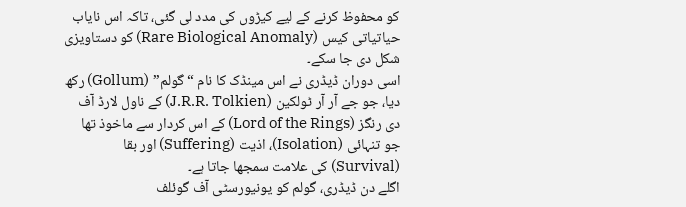کو محفوظ کرنے کے لیے کیڑوں کی مدد لی گئی، تاکہ اس نایاب حیاتیاتی کیس (Rare Biological Anomaly) کو دستاویزی شکل دی جا سکے۔
اسی دوران ڈیڈری نے اس مینڈک کا نام “گولم” (Gollum) رکھ دیا، جو جے آر آر ٹولکین (J.R.R. Tolkien) کے ناول لارڈ آف دی رنگز (Lord of the Rings) کے اس کردار سے ماخوذ تھا جو تنہائی (Isolation)، اذیت (Suffering) اور بقا (Survival) کی علامت سمجھا جاتا ہے۔
اگلے دن ڈیڈری، گولم کو یونیورسٹی آف گوئلف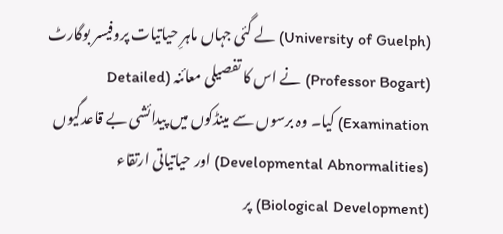(University of Guelph) لے گئی جہاں ماہرِ حیاتیات پروفیسر بوگارٹ (Professor Bogart) نے اس کا تفصیلی معائنہ (Detailed Examination) کیا۔ وہ برسوں سے مینڈکوں میں پیدائشی بے قاعدگیوں (Developmental Abnormalities) اور حیاتیاتی ارتقاء (Biological Development) پر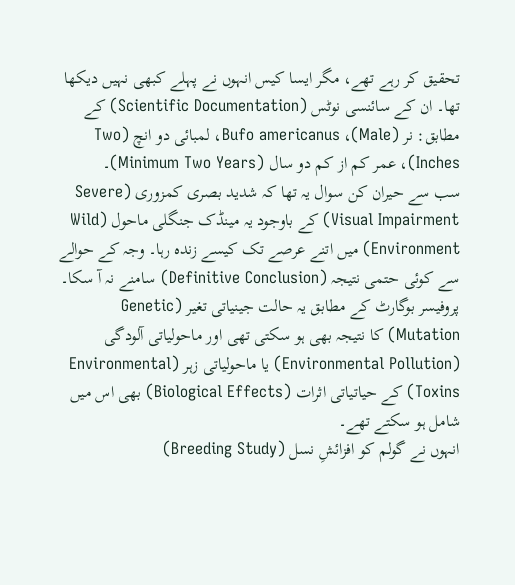تحقیق کر رہے تھے، مگر ایسا کیس انہوں نے پہلے کبھی نہیں دیکھا تھا۔ ان کے سائنسی نوٹس (Scientific Documentation) کے مطابق: نر (Male)، Bufo americanus، لمبائی دو انچ (Two Inches)، عمر کم از کم دو سال (Minimum Two Years)۔
سب سے حیران کن سوال یہ تھا کہ شدید بصری کمزوری (Severe Visual Impairment) کے باوجود یہ مینڈک جنگلی ماحول (Wild Environment) میں اتنے عرصے تک کیسے زندہ رہا۔ وجہ کے حوالے سے کوئی حتمی نتیجہ (Definitive Conclusion) سامنے نہ آ سکا۔ پروفیسر بوگارٹ کے مطابق یہ حالت جینیاتی تغیر (Genetic Mutation) کا نتیجہ بھی ہو سکتی تھی اور ماحولیاتی آلودگی (Environmental Pollution) یا ماحولیاتی زہر (Environmental Toxins) کے حیاتیاتی اثرات (Biological Effects) بھی اس میں شامل ہو سکتے تھے۔
انہوں نے گولم کو افزائشِ نسل (Breeding Study)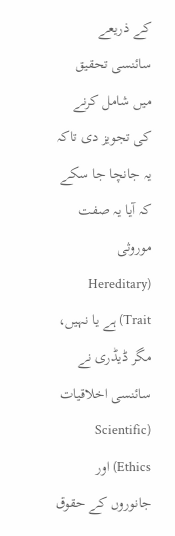کے ذریعے سائنسی تحقیق میں شامل کرنے کی تجویز دی تاکہ یہ جانچا جا سکے کہ آیا یہ صفت موروثی (Hereditary Trait) ہے یا نہیں، مگر ڈیڈری نے سائنسی اخلاقیات (Scientific Ethics) اور جانوروں کے حقوق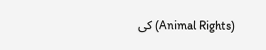(Animal Rights) کی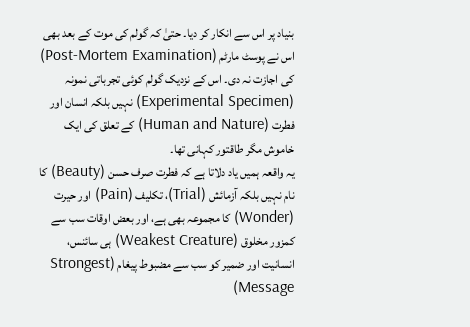بنیاد پر اس سے انکار کر دیا۔ حتیٰ کہ گولم کی موت کے بعد بھی اس نے پوسٹ مارٹم (Post-Mortem Examination) کی اجازت نہ دی۔ اس کے نزدیک گولم کوئی تجرباتی نمونہ (Experimental Specimen) نہیں بلکہ انسان اور فطرت (Human and Nature) کے تعلق کی ایک خاموش مگر طاقتور کہانی تھا۔
یہ واقعہ ہمیں یاد دلاتا ہے کہ فطرت صرف حسن (Beauty) کا نام نہیں بلکہ آزمائش (Trial)، تکلیف (Pain) اور حیرت (Wonder) کا مجموعہ بھی ہے، اور بعض اوقات سب سے کمزور مخلوق (Weakest Creature) ہی سائنس، انسانیت اور ضمیر کو سب سے مضبوط پیغام (Strongest Message)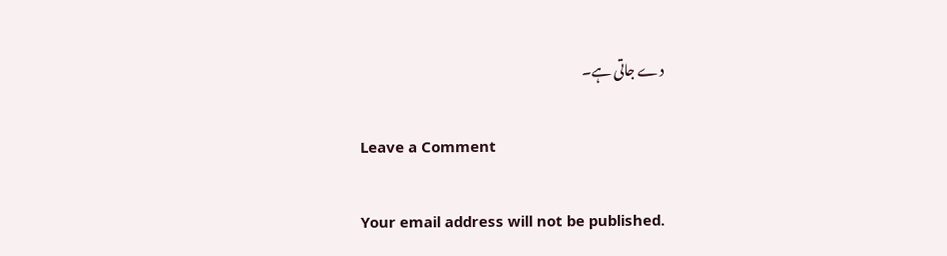دے جاتی ہے۔

Leave a Comment

Your email address will not be published.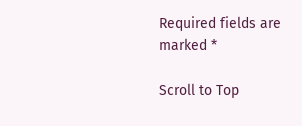Required fields are marked *

Scroll to Top